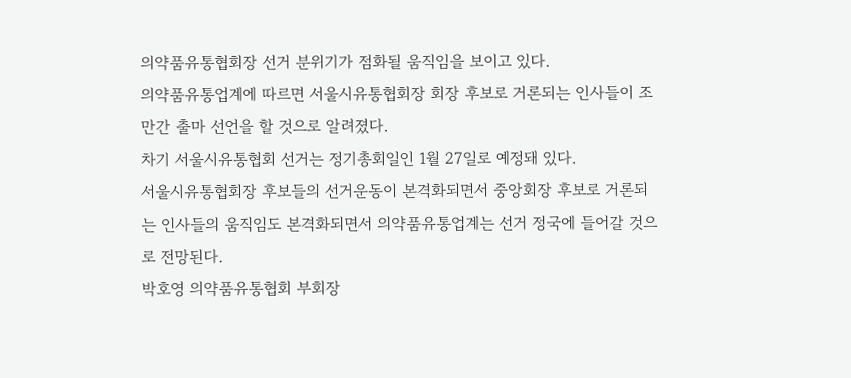의약품유통협회장 선거 분위기가 점화될 움직임을 보이고 있다.
의약품유통업계에 따르면 서울시유통협회장 회장 후보로 거론되는 인사들이 조만간 출마 선언을 할 것으로 알려졌다.
차기 서울시유통협회 선거는 정기총회일인 1월 27일로 예정돼 있다.
서울시유통협회장 후보들의 선거운동이 본격화되면서 중앙회장 후보로 거론되는 인사들의 움직임도 본격화되면서 의약품유통업계는 선거 정국에 들어갈 것으로 전망된다.
박호영 의약품유통협회 부회장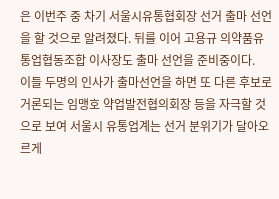은 이번주 중 차기 서울시유통협회장 선거 출마 선언을 할 것으로 알려졌다. 뒤를 이어 고용규 의약품유통업협동조합 이사장도 출마 선언을 준비중이다.
이들 두명의 인사가 출마선언을 하면 또 다른 후보로 거론되는 임맹호 약업발전협의회장 등을 자극할 것으로 보여 서울시 유통업계는 선거 분위기가 달아오르게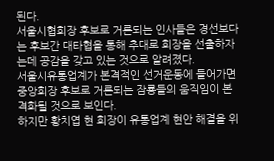된다.
서울시협회장 후보로 거론되는 인사들은 경선보다는 후보간 대타협을 통해 추대로 회장을 선출하자는데 공감을 갖고 있는 것으로 알려졌다.
서울시유통업계가 본격적인 선거운동에 들어가면 중앙회장 후보로 거론되는 잠룡들의 움직임이 본격화될 것으로 보인다.
하지만 황치엽 현 회장이 유통업계 현안 해결을 위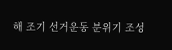해 조기 선거운동 분위기 조성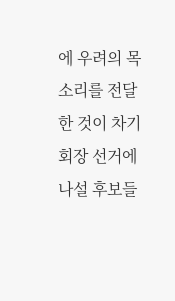에 우려의 목소리를 전달한 것이 차기 회장 선거에 나설 후보들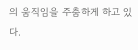의 움직임을 주춤하게 하고 있다.